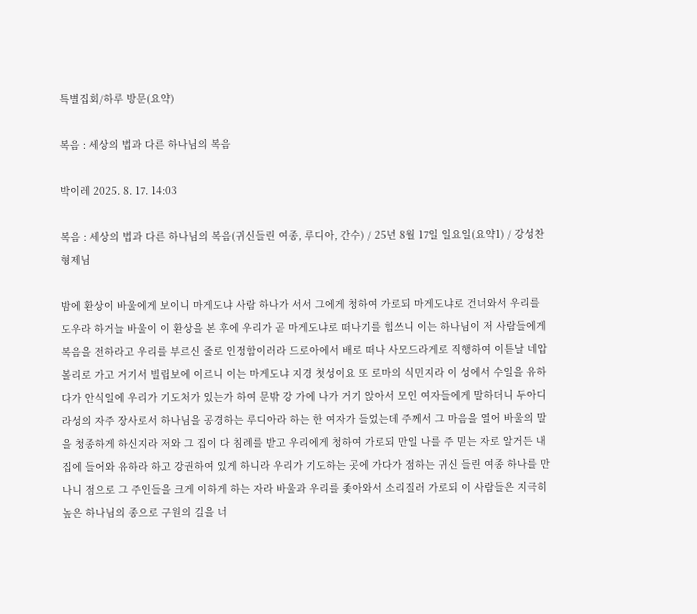특별집회/하루 방문(요약)

복음 : 세상의 법과 다른 하나님의 복음

박이레 2025. 8. 17. 14:03

복음 : 세상의 법과 다른 하나님의 복음(귀신들린 여종, 루디아, 간수) / 25년 8월 17일 일요일(요약1) / 강성찬 형제님

밤에 환상이 바울에게 보이니 마게도냐 사람 하나가 서서 그에게 청하여 가로되 마게도냐로 건너와서 우리를 도우라 하거늘 바울이 이 환상을 본 후에 우리가 곧 마게도냐로 떠나기를 힘쓰니 이는 하나님이 저 사람들에게 복음을 전하라고 우리를 부르신 줄로 인정함이러라 드로아에서 배로 떠나 사모드라게로 직행하여 이튿날 네압볼리로 가고 거기서 빌립보에 이르니 이는 마게도냐 지경 첫성이요 또 로마의 식민지라 이 성에서 수일을 유하다가 안식일에 우리가 기도처가 있는가 하여 문밖 강 가에 나가 거기 앉아서 모인 여자들에게 말하더니 두아디라성의 자주 장사로서 하나님을 공경하는 루디아라 하는 한 여자가 들었는데 주께서 그 마음을 열어 바울의 말을 청종하게 하신지라 저와 그 집이 다 침례를 받고 우리에게 청하여 가로되 만일 나를 주 믿는 자로 알거든 내 집에 들어와 유하라 하고 강권하여 있게 하니라 우리가 기도하는 곳에 가다가 점하는 귀신 들린 여종 하나를 만나니 점으로 그 주인들을 크게 이하게 하는 자라 바울과 우리를 좇아와서 소리질러 가로되 이 사람들은 지극히 높은 하나님의 종으로 구원의 길을 너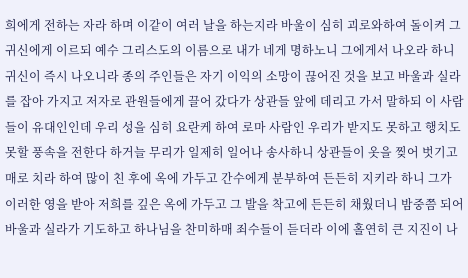희에게 전하는 자라 하며 이같이 여러 날을 하는지라 바울이 심히 괴로와하여 돌이켜 그 귀신에게 이르되 예수 그리스도의 이름으로 내가 네게 명하노니 그에게서 나오라 하니 귀신이 즉시 나오니라 종의 주인들은 자기 이익의 소망이 끊어진 것을 보고 바울과 실라를 잡아 가지고 저자로 관원들에게 끌어 갔다가 상관들 앞에 데리고 가서 말하되 이 사람들이 유대인인데 우리 성을 심히 요란케 하여 로마 사람인 우리가 받지도 못하고 행치도 못할 풍속을 전한다 하거늘 무리가 일제히 일어나 송사하니 상관들이 옷을 찢어 벗기고 매로 치라 하여 많이 친 후에 옥에 가두고 간수에게 분부하여 든든히 지키라 하니 그가 이러한 영을 받아 저희를 깊은 옥에 가두고 그 발을 착고에 든든히 채웠더니 밤중쯤 되어 바울과 실라가 기도하고 하나님을 찬미하매 죄수들이 듣더라 이에 홀연히 큰 지진이 나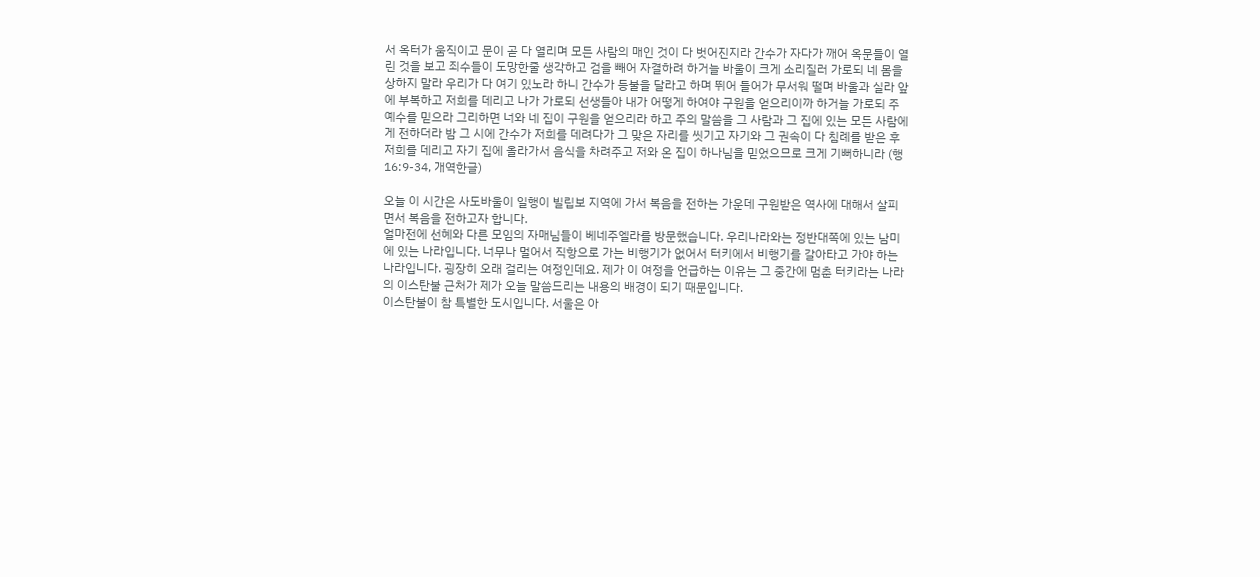서 옥터가 움직이고 문이 곧 다 열리며 모든 사람의 매인 것이 다 벗어진지라 간수가 자다가 깨어 옥문들이 열린 것을 보고 죄수들이 도망한줄 생각하고 검을 빼어 자결하려 하거늘 바울이 크게 소리질러 가로되 네 몸을 상하지 말라 우리가 다 여기 있노라 하니 간수가 등불을 달라고 하며 뛰어 들어가 무서워 떨며 바울과 실라 앞에 부복하고 저희를 데리고 나가 가로되 선생들아 내가 어떻게 하여야 구원을 얻으리이까 하거늘 가로되 주 예수를 믿으라 그리하면 너와 네 집이 구원을 얻으리라 하고 주의 말씀을 그 사람과 그 집에 있는 모든 사람에게 전하더라 밤 그 시에 간수가 저희를 데려다가 그 맞은 자리를 씻기고 자기와 그 권속이 다 침례를 받은 후 저희를 데리고 자기 집에 올라가서 음식을 차려주고 저와 온 집이 하나님을 믿었으므로 크게 기뻐하니라 (행16:9-34, 개역한글)

오늘 이 시간은 사도바울이 일행이 빌립보 지역에 가서 복음을 전하는 가운데 구원받은 역사에 대해서 살피면서 복음을 전하고자 합니다.
얼마전에 선혜와 다른 모임의 자매님들이 베네주엘라를 방문했습니다. 우리나라와는 정반대쪽에 있는 남미에 있는 나라입니다. 너무나 멀어서 직항으로 가는 비행기가 없어서 터키에서 비행기를 갈아타고 가야 하는 나라입니다. 굉장히 오래 걸리는 여정인데요. 제가 이 여정을 언급하는 이유는 그 중간에 멈춘 터키라는 나라의 이스탄불 근처가 제가 오늘 말씀드리는 내용의 배경이 되기 때문입니다.
이스탄불이 참 특별한 도시입니다. 서울은 아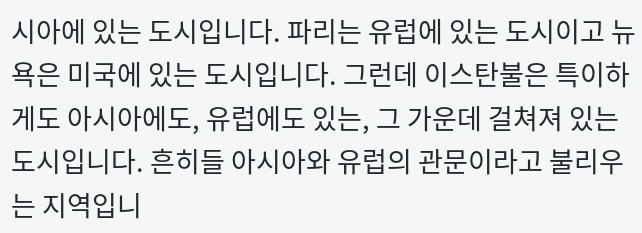시아에 있는 도시입니다. 파리는 유럽에 있는 도시이고 뉴욕은 미국에 있는 도시입니다. 그런데 이스탄불은 특이하게도 아시아에도, 유럽에도 있는, 그 가운데 걸쳐져 있는 도시입니다. 흔히들 아시아와 유럽의 관문이라고 불리우는 지역입니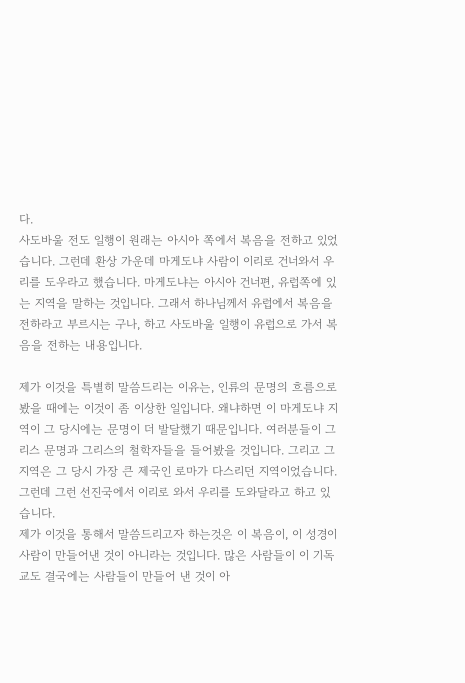다.
사도바울 전도 일행이 원래는 아시아 쪽에서 복음을 전하고 있었습니다. 그런데 환상 가운데 마게도냐 사람이 이리로 건너와서 우리를 도우라고 했습니다. 마게도냐는 아시아 건너편, 유럽쪽에 있는 지역을 말하는 것입니다. 그래서 하나님께서 유럽에서 복음을 전하라고 부르시는 구나, 하고 사도바울 일행이 유럽으로 가서 복음을 전하는 내용입니다.

제가 이것을 특별히 말씀드리는 이유는, 인류의 문명의 흐름으로 봤을 때에는 이것이 좀 이상한 일입니다. 왜냐하면 이 마게도냐 지역이 그 당시에는 문명이 더 발달했기 때문입니다. 여러분들이 그리스 문명과 그리스의 철학자들을 들어봤을 것입니다. 그리고 그 지역은 그 당시 가장 큰 제국인 로마가 다스리던 지역이었습니다. 그런데 그런 선진국에서 이리로 와서 우리를 도와달라고 하고 있습니다.
제가 이것을 통해서 말씀드리고자 하는것은 이 복음이, 이 성경이 사람이 만들어낸 것이 아니라는 것입니다. 많은 사람들이 이 기독교도 결국에는 사람들이 만들어 낸 것이 아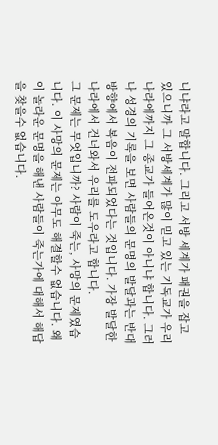니냐라고 말합니다. 그리고 서방 세계가 패권을 잡고 있으니까 그 서방세계가 많이 믿고 있는 기독교가 우리나라에까지 그 종교가 들어온것이 아니냐 합니다. 그러나 성경의 기록을 보면 사람들의 문명의 발달과는 반대 방향에서 복음이 전파되었다는 것입니다. 가장 발달한 나라에서 건너와서 우리를 도우라고 합니다.
그 문제는 무엇입니까? 사람이 죽는, 사망의 문제였습니다. 이 사망의 문제는 아무도 해결할수 없습니다. 왜 이 놀라운 문명을 해낸 사람들이 죽는가에 대해서 해답을 찾을수 없습니다.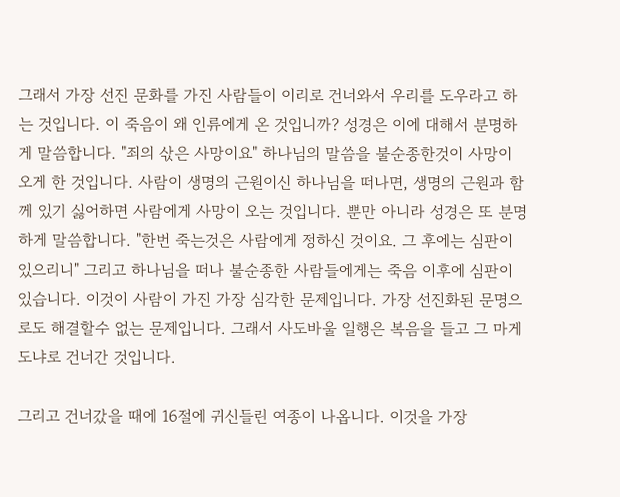그래서 가장 선진 문화를 가진 사람들이 이리로 건너와서 우리를 도우라고 하는 것입니다. 이 죽음이 왜 인류에게 온 것입니까? 성경은 이에 대해서 분명하게 말씀합니다. "죄의 삯은 사망이요" 하나님의 말씀을 불순종한것이 사망이 오게 한 것입니다. 사람이 생명의 근원이신 하나님을 떠나면, 생명의 근원과 함께 있기 싫어하면 사람에게 사망이 오는 것입니다. 뿐만 아니라 성경은 또 분명하게 말씀합니다. "한번 죽는것은 사람에게 정하신 것이요. 그 후에는 심판이 있으리니" 그리고 하나님을 떠나 불순종한 사람들에게는 죽음 이후에 심판이 있습니다. 이것이 사람이 가진 가장 심각한 문제입니다. 가장 선진화된 문명으로도 해결할수 없는 문제입니다. 그래서 사도바울 일행은 복음을 들고 그 마게도냐로 건너간 것입니다.

그리고 건너갔을 때에 16절에 귀신들린 여종이 나옵니다. 이것을 가장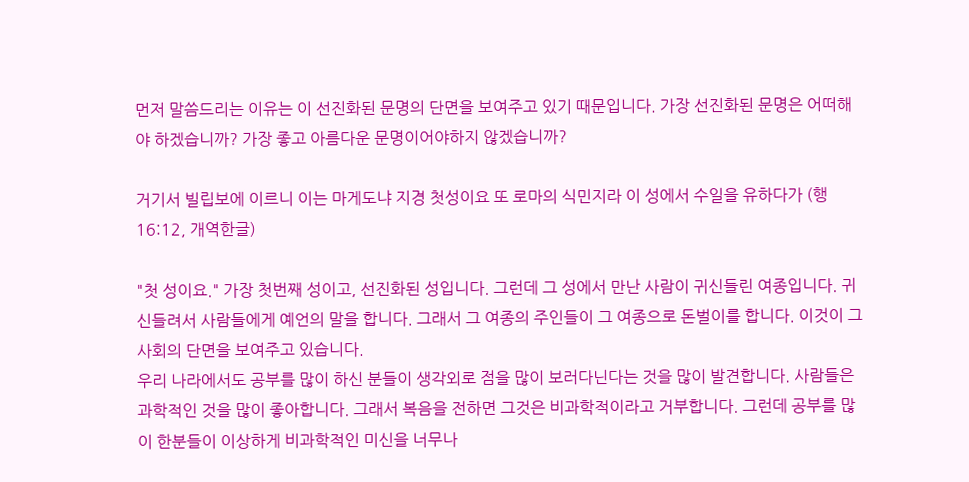먼저 말씀드리는 이유는 이 선진화된 문명의 단면을 보여주고 있기 때문입니다. 가장 선진화된 문명은 어떠해야 하겠습니까? 가장 좋고 아름다운 문명이어야하지 않겠습니까?

거기서 빌립보에 이르니 이는 마게도냐 지경 첫성이요 또 로마의 식민지라 이 성에서 수일을 유하다가 (행16:12, 개역한글)

"첫 성이요." 가장 첫번째 성이고, 선진화된 성입니다. 그런데 그 성에서 만난 사람이 귀신들린 여종입니다. 귀신들려서 사람들에게 예언의 말을 합니다. 그래서 그 여종의 주인들이 그 여종으로 돈벌이를 합니다. 이것이 그 사회의 단면을 보여주고 있습니다.
우리 나라에서도 공부를 많이 하신 분들이 생각외로 점을 많이 보러다닌다는 것을 많이 발견합니다. 사람들은 과학적인 것을 많이 좋아합니다. 그래서 복음을 전하면 그것은 비과학적이라고 거부합니다. 그런데 공부를 많이 한분들이 이상하게 비과학적인 미신을 너무나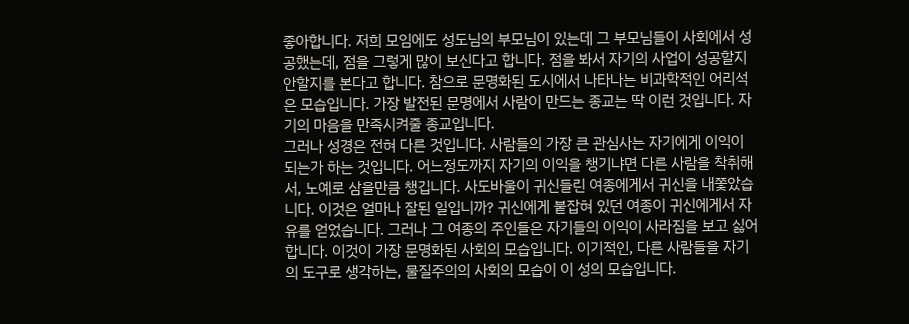좋아합니다. 저희 모임에도 성도님의 부모님이 있는데 그 부모님들이 사회에서 성공했는데, 점을 그렇게 많이 보신다고 합니다. 점을 봐서 자기의 사업이 성공할지 안할지를 본다고 합니다. 참으로 문명화된 도시에서 나타나는 비과학적인 어리석은 모습입니다. 가장 발전된 문명에서 사람이 만드는 종교는 딱 이런 것입니다. 자기의 마음을 만족시켜줄 종교입니다.
그러나 성경은 전혀 다른 것입니다. 사람들의 가장 큰 관심사는 자기에게 이익이 되는가 하는 것입니다. 어느정도까지 자기의 이익을 챙기냐면 다른 사람을 착취해서, 노예로 삼을만큼 챙깁니다. 사도바울이 귀신들린 여종에게서 귀신을 내쫓았습니다. 이것은 얼마나 잘된 일입니까? 귀신에게 붙잡혀 있던 여종이 귀신에게서 자유를 얻었습니다. 그러나 그 여종의 주인들은 자기들의 이익이 사라짐을 보고 싫어합니다. 이것이 가장 문명화된 사회의 모습입니다. 이기적인, 다른 사람들을 자기의 도구로 생각하는, 물질주의의 사회의 모습이 이 성의 모습입니다.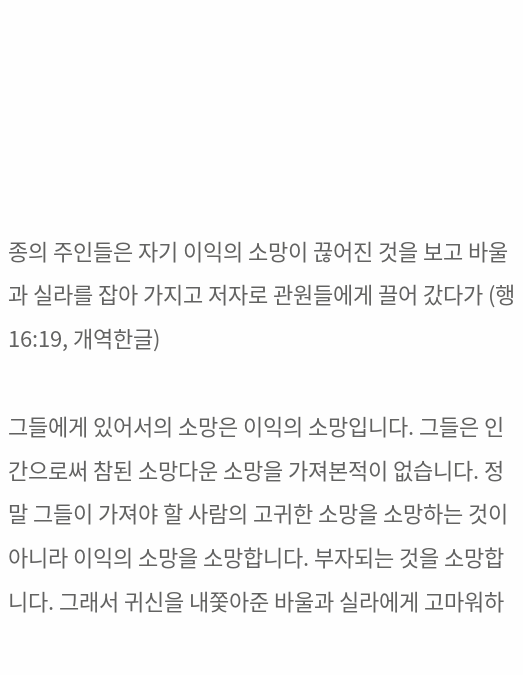종의 주인들은 자기 이익의 소망이 끊어진 것을 보고 바울과 실라를 잡아 가지고 저자로 관원들에게 끌어 갔다가 (행16:19, 개역한글)

그들에게 있어서의 소망은 이익의 소망입니다. 그들은 인간으로써 참된 소망다운 소망을 가져본적이 없습니다. 정말 그들이 가져야 할 사람의 고귀한 소망을 소망하는 것이 아니라 이익의 소망을 소망합니다. 부자되는 것을 소망합니다. 그래서 귀신을 내쫓아준 바울과 실라에게 고마워하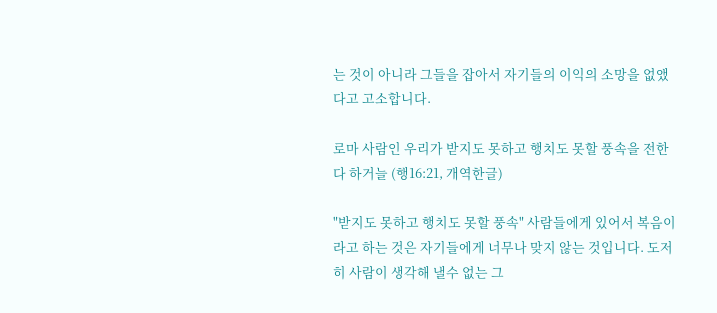는 것이 아니라 그들을 잡아서 자기들의 이익의 소망을 없앴다고 고소합니다.

로마 사람인 우리가 받지도 못하고 행치도 못할 풍속을 전한다 하거늘 (행16:21, 개역한글)

"받지도 못하고 행치도 못할 풍속" 사람들에게 있어서 복음이라고 하는 것은 자기들에게 너무나 맞지 않는 것입니다. 도저히 사람이 생각해 낼수 없는 그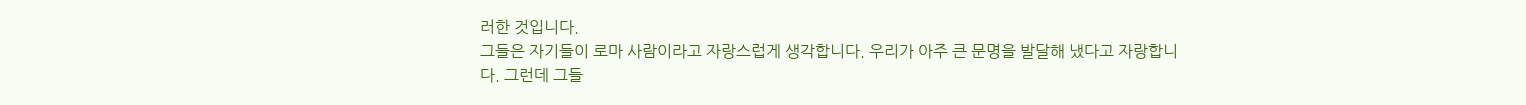러한 것입니다.
그들은 자기들이 로마 사람이라고 자랑스럽게 생각합니다. 우리가 아주 큰 문명을 발달해 냈다고 자랑합니다. 그런데 그들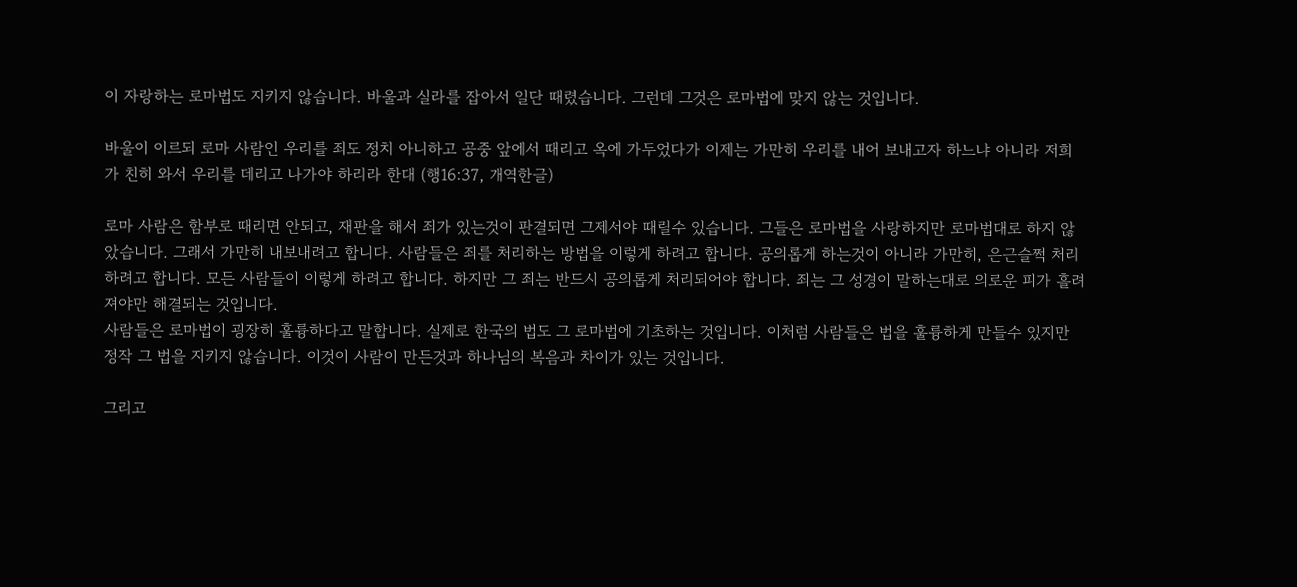이 자랑하는 로마법도 지키지 않습니다. 바울과 실라를 잡아서 일단 때렸습니다. 그런데 그것은 로마법에 맞지 않는 것입니다.

바울이 이르되 로마 사람인 우리를 죄도 정치 아니하고 공중 앞에서 때리고 옥에 가두었다가 이제는 가만히 우리를 내어 보내고자 하느냐 아니라 저희가 친히 와서 우리를 데리고 나가야 하리라 한대 (행16:37, 개역한글)

로마 사람은 함부로 때리면 안되고, 재판을 해서 죄가 있는것이 판결되면 그제서야 때릴수 있습니다. 그들은 로마법을 사랑하지만 로마법대로 하지 않았습니다. 그래서 가만히 내보내려고 합니다. 사람들은 죄를 처리하는 방법을 이렇게 하려고 합니다. 공의롭게 하는것이 아니라 가만히, 은근슬쩍 처리하려고 합니다. 모든 사람들이 이렇게 하려고 합니다. 하지만 그 죄는 반드시 공의롭게 처리되어야 합니다. 죄는 그 성경이 말하는대로 의로운 피가 흘려져야만 해결되는 것입니다.
사람들은 로마법이 굉장히 훌륭하다고 말합니다. 실제로 한국의 법도 그 로마법에 기초하는 것입니다. 이처럼 사람들은 법을 훌륭하게 만들수 있지만 정작 그 법을 지키지 않습니다. 이것이 사람이 만든것과 하나님의 복음과 차이가 있는 것입니다.

그리고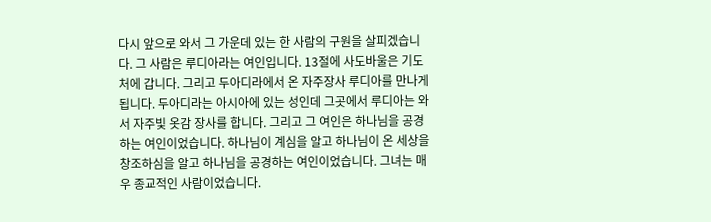다시 앞으로 와서 그 가운데 있는 한 사람의 구원을 살피겠습니다. 그 사람은 루디아라는 여인입니다. 13절에 사도바울은 기도처에 갑니다. 그리고 두아디라에서 온 자주장사 루디아를 만나게 됩니다. 두아디라는 아시아에 있는 성인데 그곳에서 루디아는 와서 자주빛 옷감 장사를 합니다. 그리고 그 여인은 하나님을 공경하는 여인이었습니다. 하나님이 계심을 알고 하나님이 온 세상을 창조하심을 알고 하나님을 공경하는 여인이었습니다. 그녀는 매우 종교적인 사람이었습니다.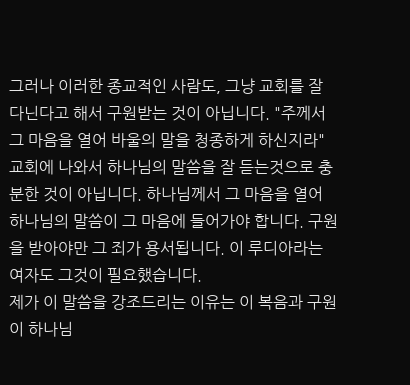그러나 이러한 종교적인 사람도, 그냥 교회를 잘 다닌다고 해서 구원받는 것이 아닙니다. "주께서 그 마음을 열어 바울의 말을 청종하게 하신지라" 교회에 나와서 하나님의 말씀을 잘 듣는것으로 충분한 것이 아닙니다. 하나님께서 그 마음을 열어 하나님의 말씀이 그 마음에 들어가야 합니다. 구원을 받아야만 그 죄가 용서됩니다. 이 루디아라는 여자도 그것이 필요했습니다.
제가 이 말씀을 강조드리는 이유는 이 복음과 구원이 하나님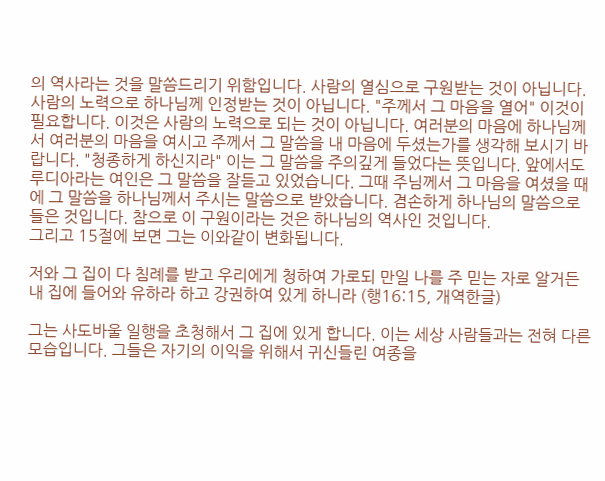의 역사라는 것을 말씀드리기 위함입니다. 사람의 열심으로 구원받는 것이 아닙니다. 사람의 노력으로 하나님께 인정받는 것이 아닙니다. "주께서 그 마음을 열어" 이것이 필요합니다. 이것은 사람의 노력으로 되는 것이 아닙니다. 여러분의 마음에 하나님께서 여러분의 마음을 여시고 주께서 그 말씀을 내 마음에 두셨는가를 생각해 보시기 바랍니다. "청종하게 하신지라" 이는 그 말씀을 주의깊게 들었다는 뜻입니다. 앞에서도 루디아라는 여인은 그 말씀을 잘듣고 있었습니다. 그때 주님께서 그 마음을 여셨을 때에 그 말씀을 하나님께서 주시는 말씀으로 받았습니다. 겸손하게 하나님의 말씀으로 들은 것입니다. 참으로 이 구원이라는 것은 하나님의 역사인 것입니다.
그리고 15절에 보면 그는 이와같이 변화됩니다.

저와 그 집이 다 침례를 받고 우리에게 청하여 가로되 만일 나를 주 믿는 자로 알거든 내 집에 들어와 유하라 하고 강권하여 있게 하니라 (행16:15, 개역한글)

그는 사도바울 일행을 초청해서 그 집에 있게 합니다. 이는 세상 사람들과는 전혀 다른 모습입니다. 그들은 자기의 이익을 위해서 귀신들린 여종을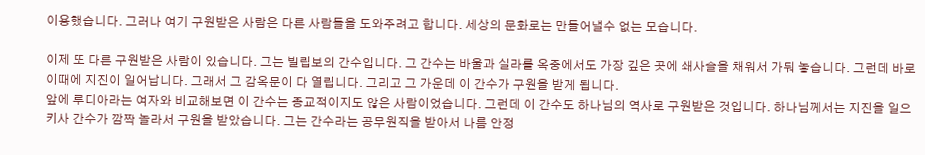이용했습니다. 그러나 여기 구원받은 사람은 다른 사람들을 도와주려고 합니다. 세상의 문화로는 만들어낼수 없는 모습니다.

이제 또 다른 구원받은 사람이 있습니다. 그는 빌립보의 간수입니다. 그 간수는 바울과 실라를 옥중에서도 가장 깊은 곳에 쇄사슬을 채워서 가둬 놓습니다. 그런데 바로 이때에 지진이 일어납니다. 그래서 그 감옥문이 다 열립니다. 그리고 그 가운데 이 간수가 구원을 받게 됩니다.
앞에 루디아라는 여자와 비교해보면 이 간수는 종교적이지도 않은 사람이었습니다. 그런데 이 간수도 하나님의 역사로 구원받은 것입니다. 하나님께서는 지진을 일으키사 간수가 깜짝 놀라서 구원을 받았습니다. 그는 간수라는 공무원직을 받아서 나름 안정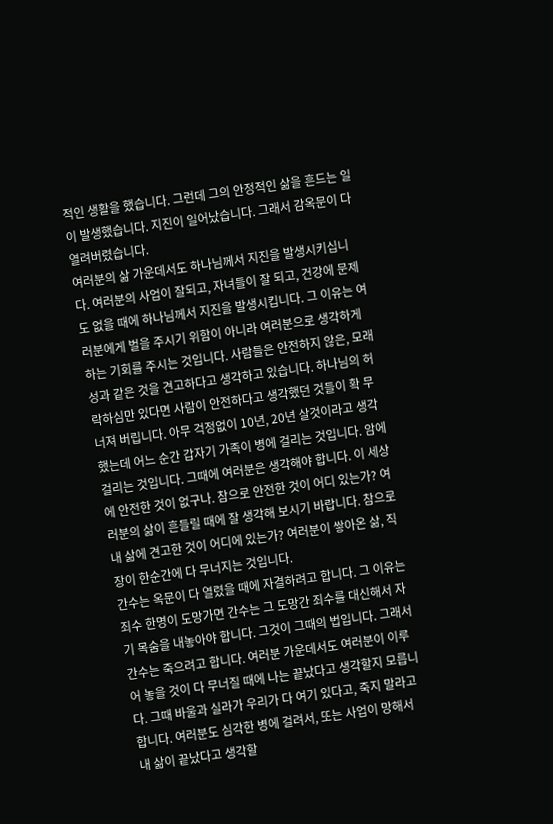적인 생활을 했습니다. 그런데 그의 안정적인 삶을 흔드는 일이 발생했습니다. 지진이 일어났습니다. 그래서 감옥문이 다 열려버렸습니다.
여러분의 삶 가운데서도 하나님께서 지진을 발생시키십니다. 여러분의 사업이 잘되고, 자녀들이 잘 되고, 건강에 문제도 없을 때에 하나님께서 지진을 발생시킵니다. 그 이유는 여러분에게 벌을 주시기 위함이 아니라 여러분으로 생각하게 하는 기회를 주시는 것입니다. 사람들은 안전하지 않은, 모래성과 같은 것을 견고하다고 생각하고 있습니다. 하나님의 허락하심만 있다면 사람이 안전하다고 생각했던 것들이 확 무너져 버립니다. 아무 걱정없이 10년, 20년 살것이라고 생각했는데 어느 순간 갑자기 가족이 병에 걸리는 것입니다. 암에 걸리는 것입니다. 그때에 여러분은 생각해야 합니다. 이 세상에 안전한 것이 없구나. 참으로 안전한 것이 어디 있는가? 여러분의 삶이 흔들릴 때에 잘 생각해 보시기 바랍니다. 참으로 내 삶에 견고한 것이 어디에 있는가? 여러분이 쌓아온 삶, 직장이 한순간에 다 무너지는 것입니다.
간수는 옥문이 다 열렸을 때에 자결하려고 합니다. 그 이유는 죄수 한명이 도망가면 간수는 그 도망간 죄수를 대신해서 자기 목숨을 내놓아야 합니다. 그것이 그때의 법입니다. 그래서 간수는 죽으려고 합니다. 여러분 가운데서도 여러분이 이루어 놓을 것이 다 무너질 때에 나는 끝났다고 생각할지 모릅니다. 그때 바울과 실라가 우리가 다 여기 있다고, 죽지 말라고 합니다. 여러분도 심각한 병에 걸려서, 또는 사업이 망해서 내 삶이 끝났다고 생각할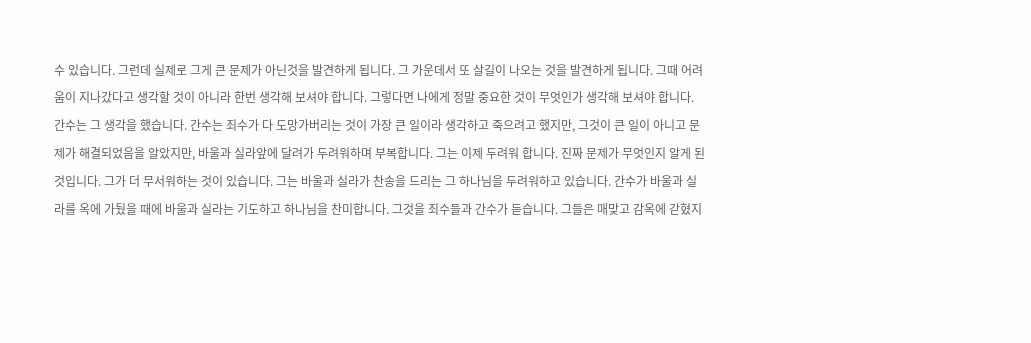수 있습니다. 그런데 실제로 그게 큰 문제가 아닌것을 발견하게 됩니다. 그 가운데서 또 살길이 나오는 것을 발견하게 됩니다. 그때 어려움이 지나갔다고 생각할 것이 아니라 한번 생각해 보셔야 합니다. 그렇다면 나에게 정말 중요한 것이 무엇인가 생각해 보셔야 합니다.
간수는 그 생각을 했습니다. 간수는 죄수가 다 도망가버리는 것이 가장 큰 일이라 생각하고 죽으려고 했지만, 그것이 큰 일이 아니고 문제가 해결되었음을 알았지만, 바울과 실라앞에 달려가 두려워하며 부복합니다. 그는 이제 두려워 합니다. 진짜 문제가 무엇인지 알게 된 것입니다. 그가 더 무서워하는 것이 있습니다. 그는 바울과 실라가 찬송을 드리는 그 하나님을 두려워하고 있습니다. 간수가 바울과 실라를 옥에 가뒀을 때에 바울과 실라는 기도하고 하나님을 찬미합니다. 그것을 죄수들과 간수가 듣습니다. 그들은 매맞고 감옥에 갇혔지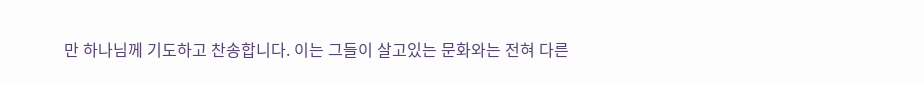만 하나님께 기도하고 찬송합니다. 이는 그들이 살고있는 문화와는 전혀 다른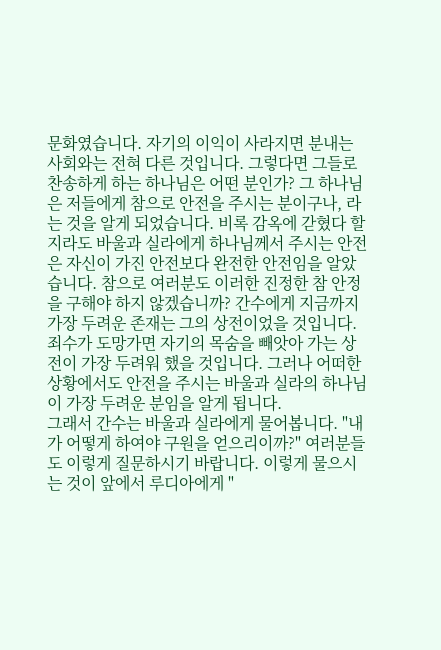문화였습니다. 자기의 이익이 사라지면 분내는 사회와는 전혀 다른 것입니다. 그렇다면 그들로 찬송하게 하는 하나님은 어떤 분인가? 그 하나님은 저들에게 참으로 안전을 주시는 분이구나, 라는 것을 알게 되었습니다. 비록 감옥에 갇혔다 할지라도 바울과 실라에게 하나님께서 주시는 안전은 자신이 가진 안전보다 완전한 안전임을 알았습니다. 참으로 여러분도 이러한 진정한 참 안정을 구해야 하지 않겠습니까? 간수에게 지금까지 가장 두려운 존재는 그의 상전이었을 것입니다. 죄수가 도망가면 자기의 목숨을 빼앗아 가는 상전이 가장 두려워 했을 것입니다. 그러나 어떠한 상황에서도 안전을 주시는 바울과 실라의 하나님이 가장 두려운 분임을 알게 됩니다.
그래서 간수는 바울과 실라에게 물어봅니다. "내가 어떻게 하여야 구원을 얻으리이까?" 여러분들도 이렇게 질문하시기 바랍니다. 이렇게 물으시는 것이 앞에서 루디아에게 "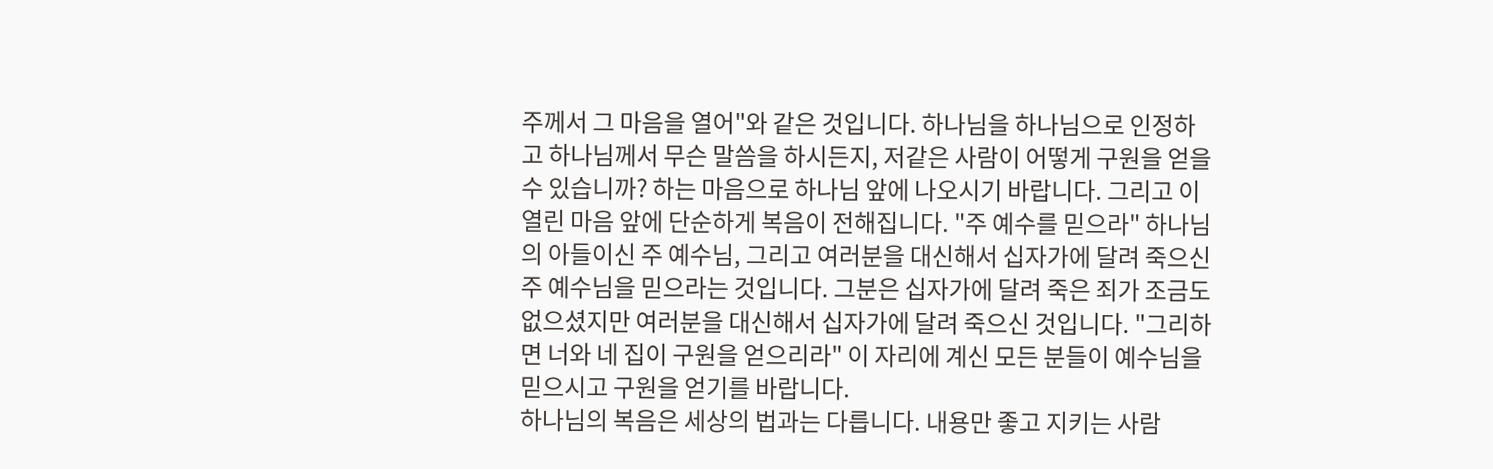주께서 그 마음을 열어"와 같은 것입니다. 하나님을 하나님으로 인정하고 하나님께서 무슨 말씀을 하시든지, 저같은 사람이 어떻게 구원을 얻을수 있습니까? 하는 마음으로 하나님 앞에 나오시기 바랍니다. 그리고 이 열린 마음 앞에 단순하게 복음이 전해집니다. "주 예수를 믿으라" 하나님의 아들이신 주 예수님, 그리고 여러분을 대신해서 십자가에 달려 죽으신 주 예수님을 믿으라는 것입니다. 그분은 십자가에 달려 죽은 죄가 조금도 없으셨지만 여러분을 대신해서 십자가에 달려 죽으신 것입니다. "그리하면 너와 네 집이 구원을 얻으리라" 이 자리에 계신 모든 분들이 예수님을 믿으시고 구원을 얻기를 바랍니다.
하나님의 복음은 세상의 법과는 다릅니다. 내용만 좋고 지키는 사람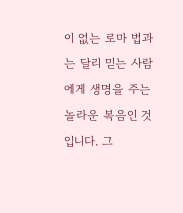이 없는 로마 법과는 달리 믿는 사람에게 생명을 주는 놀라운 복음인 것입니다. 그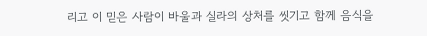리고 이 믿은 사람이 바울과 실라의 상처를 씻기고 함께 음식을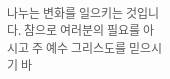나누는 변화를 일으키는 것입니다. 참으로 여러분의 필요를 아시고 주 예수 그리스도를 믿으시기 바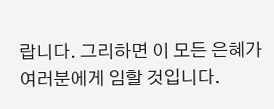랍니다. 그리하면 이 모든 은혜가 여러분에게 임할 것입니다.